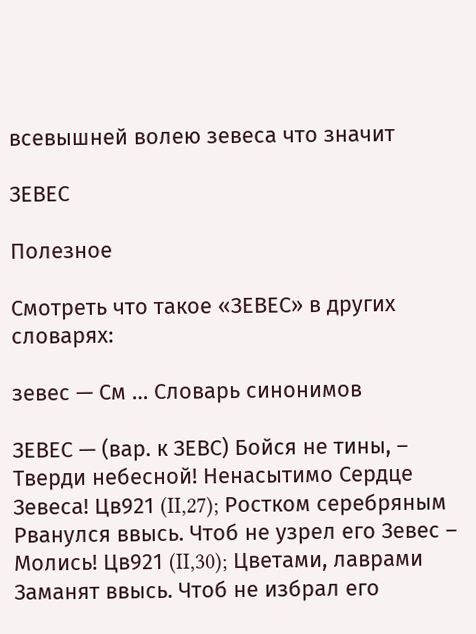всевышней волею зевеса что значит

ЗЕВЕС

Полезное

Смотреть что такое «ЗЕВЕС» в других словарях:

зевес — См … Словарь синонимов

ЗЕВЕС — (вар. к ЗЕВС) Бойся не тины, – Тверди небесной! Ненасытимо Сердце Зевеса! Цв921 (II,27); Ростком серебряным Рванулся ввысь. Чтоб не узрел его Зевес – Молись! Цв921 (II,30); Цветами, лаврами Заманят ввысь. Чтоб не избрал его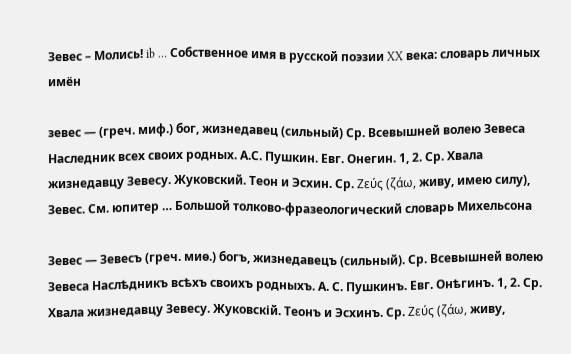Зевес – Молись! ib … Собственное имя в русской поэзии XX века: словарь личных имён

зевес — (греч. миф.) бог, жизнедавец (сильный) Ср. Всевышней волею Зевеса Наследник всех своих родных. А.С. Пушкин. Евг. Онегин. 1, 2. Ср. Хвала жизнедавцу Зевесу. Жуковский. Теон и Эсхин. Ср. Ζεύς (ζάω, живу, имею силу), Зевес. См. юпитер … Большой толково-фразеологический словарь Михельсона

Зевес — Зевесъ (греч. миѳ.) богъ, жизнедавецъ (сильный). Ср. Всевышней волею Зевеса Наслѣдникъ всѣхъ своихъ родныхъ. А. С. Пушкинъ. Евг. Онѣгинъ. 1, 2. Ср. Хвала жизнедавцу Зевесу. Жуковскій. Теонъ и Эсхинъ. Ср. Ζεύς (ζάω, живу,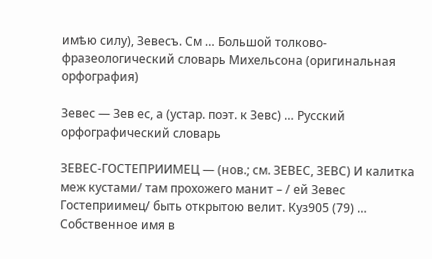имѣю силу), Зевесъ. См … Большой толково-фразеологический словарь Михельсона (оригинальная орфография)

Зевес — Зев ес, а (устар. поэт. к Зевс) … Русский орфографический словарь

ЗЕВЕС-ГОСТЕПРИИМЕЦ — (нов.; см. ЗЕВЕС, ЗЕВС) И калитка меж кустами/ там прохожего манит – / ей Зевес Гостеприимец/ быть открытою велит. Куз905 (79) … Собственное имя в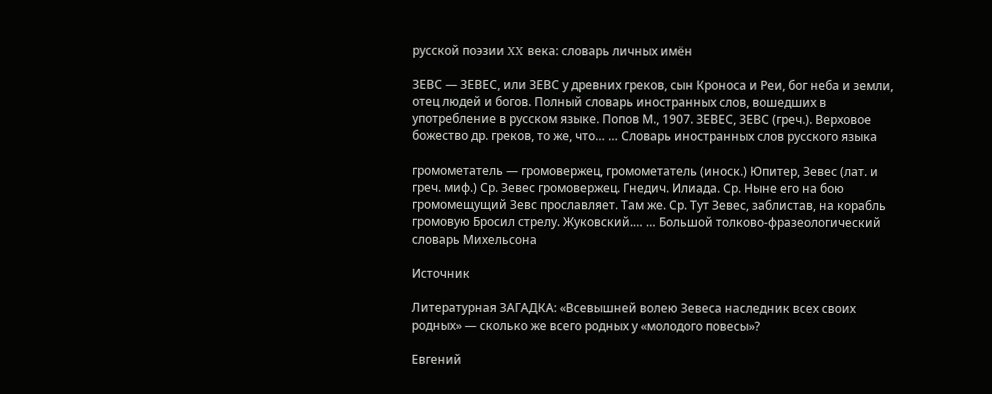русской поэзии XX века: словарь личных имён

ЗЕВС — ЗЕВЕС, или ЗЕВС у древних греков, сын Кроноса и Реи, бог неба и земли, отец людей и богов. Полный словарь иностранных слов, вошедших в употребление в русском языке. Попов М., 1907. ЗЕВЕС, ЗЕВС (греч.). Верховое божество др. греков, то же, что… … Словарь иностранных слов русского языка

громометатель — громовержец, громометатель (иноск.) Юпитер, Зевес (лат. и греч. миф.) Ср. Зевес громовержец. Гнедич. Илиада. Ср. Ныне его на бою громомещущий Зевс прославляет. Там же. Ср. Тут Зевес, заблистав, на корабль громовую Бросил стрелу. Жуковский.… … Большой толково-фразеологический словарь Михельсона

Источник

Литературная ЗАГАДКА: «Всевышней волею Зевеса наследник всех своих родных» — сколько же всего родных у «молодого повесы»?

Евгений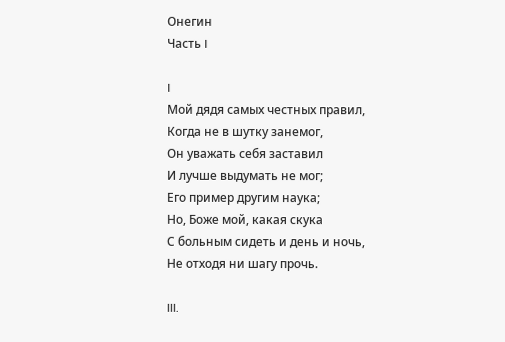Онегин
Часть I

I
Мой дядя самых честных правил,
Когда не в шутку занемог,
Он уважать себя заставил
И лучше выдумать не мог;
Его пример другим наука;
Но, Боже мой, какая скука
С больным сидеть и день и ночь,
Не отходя ни шагу прочь.

III.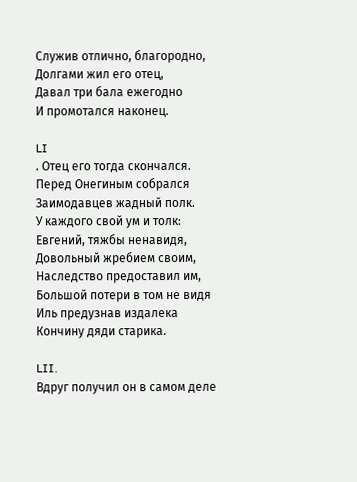Служив отлично, благородно,
Долгами жил его отец,
Давал три бала ежегодно
И промотался наконец.

LI
. Отец его тогда скончался.
Перед Онегиным собрался
Заимодавцев жадный полк.
У каждого свой ум и толк:
Евгений, тяжбы ненавидя,
Довольный жребием своим,
Наследство предоставил им,
Большой потери в том не видя
Иль предузнав издалека
Кончину дяди старика.

LII.
Вдруг получил он в самом деле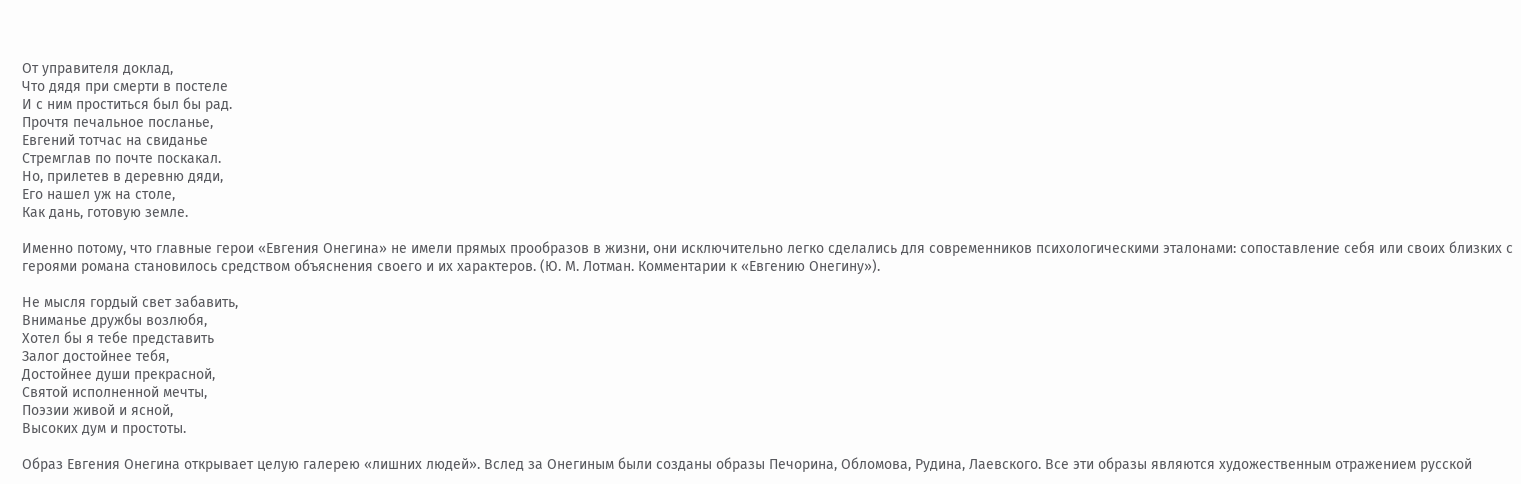От управителя доклад,
Что дядя при смерти в постеле
И с ним проститься был бы рад.
Прочтя печальное посланье,
Евгений тотчас на свиданье
Стремглав по почте поскакал.
Но, прилетев в деревню дяди,
Его нашел уж на столе,
Как дань, готовую земле.

Именно потому, что главные герои «Евгения Онегина» не имели прямых прообразов в жизни, они исключительно легко сделались для современников психологическими эталонами: сопоставление себя или своих близких с героями романа становилось средством объяснения своего и их характеров. (Ю. М. Лотман. Комментарии к «Евгению Онегину»).

Не мысля гордый свет забавить,
Вниманье дружбы возлюбя,
Хотел бы я тебе представить
Залог достойнее тебя,
Достойнее души прекрасной,
Святой исполненной мечты,
Поэзии живой и ясной,
Высоких дум и простоты.

Образ Евгения Онегина открывает целую галерею «лишних людей». Вслед за Онегиным были созданы образы Печорина, Обломова, Рудина, Лаевского. Все эти образы являются художественным отражением русской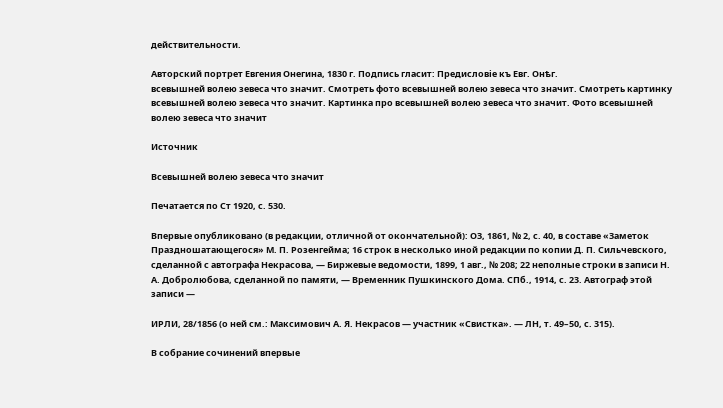действительности.

Авторский портрет Евгения Онегина, 1830 г. Подпись гласит: Предисловiе къ Евг. Онѣг.
всевышней волею зевеса что значит. Смотреть фото всевышней волею зевеса что значит. Смотреть картинку всевышней волею зевеса что значит. Картинка про всевышней волею зевеса что значит. Фото всевышней волею зевеса что значит

Источник

Всевышней волею зевеса что значит

Печатается по Ст 1920, с. 530.

Впервые опубликовано (в редакции, отличной от окончательной): ОЗ, 1861, № 2, с. 40, в составе «Заметок Праздношатающегося» М. П. Розенгейма; 16 строк в несколько иной редакции по копии Д. П. Сильчевского, сделанной с автографа Некрасова, — Биржевые ведомости, 1899, 1 авг., № 208; 22 неполные строки в записи Н. А. Добролюбова, сделанной по памяти, — Временник Пушкинского Дома. СПб., 1914, с. 23. Автограф этой записи —

ИРЛИ, 28/1856 (о ней см.: Максимович А. Я. Некрасов — участник «Свистка». — ЛН, т. 49–50, с. 315).

В собрание сочинений впервые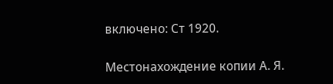включено: Ст 1920.

Местонахождение копии А. Я.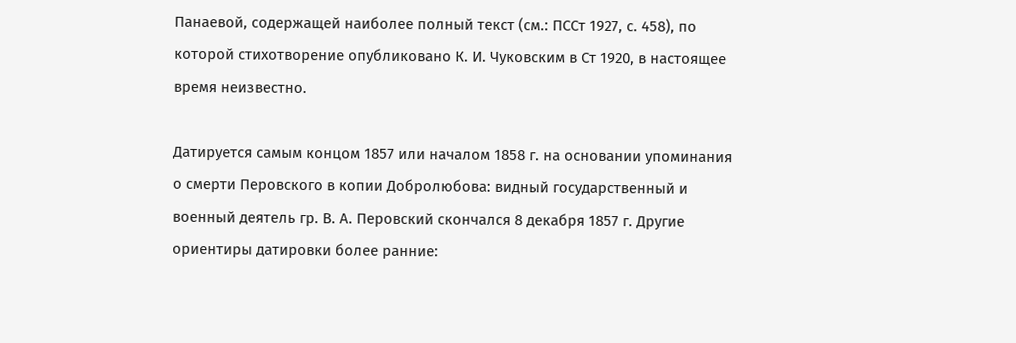Панаевой, содержащей наиболее полный текст (см.: ПССт 1927, с. 458), по которой стихотворение опубликовано К. И. Чуковским в Ст 1920, в настоящее время неизвестно.

Датируется самым концом 1857 или началом 1858 г. на основании упоминания о смерти Перовского в копии Добролюбова: видный государственный и военный деятель гр. В. А. Перовский скончался 8 декабря 1857 г. Другие ориентиры датировки более ранние: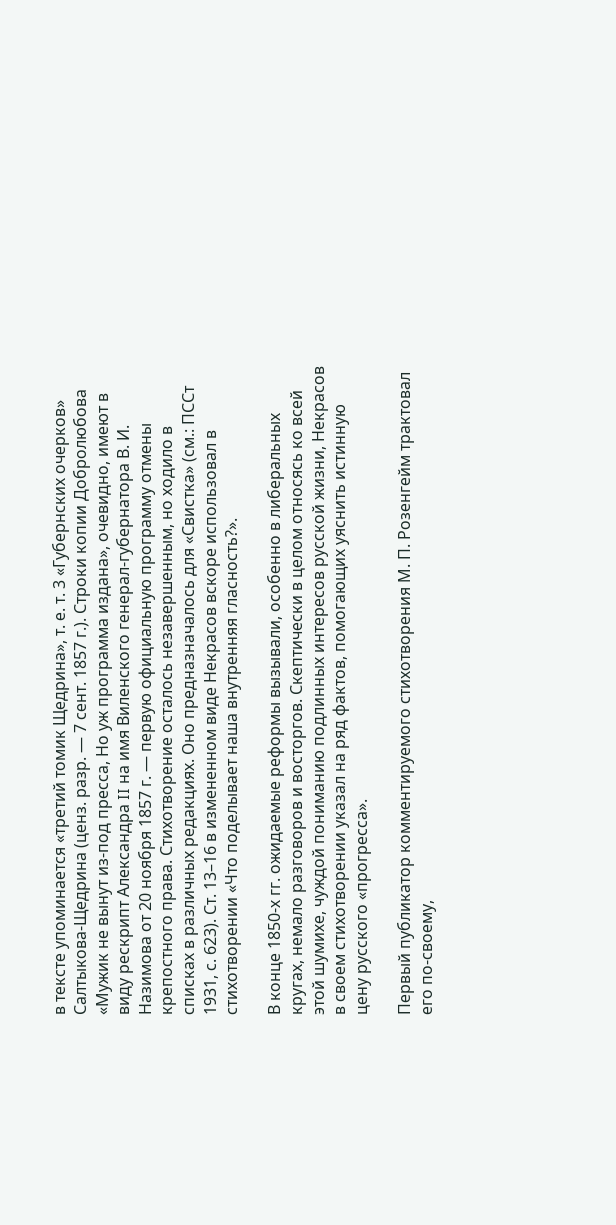в тексте упоминается «третий томик Щедрина», т. е. т. 3 «Губернских очерков» Салтыкова-Щедрина (ценз. разр. — 7 сент. 1857 г.). Строки копии Добролюбова «Мужик не вынут из-под пресса, Но уж программа издана», очевидно, имеют в виду рескрипт Александра II на имя Виленского генерал-губернатора В. И. Назимова от 20 ноября 1857 г. — первую официальную программу отмены крепостного права. Стихотворение осталось незавершенным, но ходило в списках в различных редакциях. Оно предназначалось для «Свистка» (см.: ПССт 1931, с. 623). Ст. 13–16 в измененном виде Некрасов вскоре использовал в стихотворении «Что поделывает наша внутренняя гласность?».

В конце 1850-х гг. ожидаемые реформы вызывали, особенно в либеральных кругах, немало разговоров и восторгов. Скептически в целом относясь ко всей этой шумихе, чуждой пониманию подлинных интересов русской жизни, Некрасов в своем стихотворении указал на ряд фактов, помогающих уяснить истинную цену русского «прогресса».

Первый публикатор комментируемого стихотворения М. П. Розенгейм трактовал его по-своему,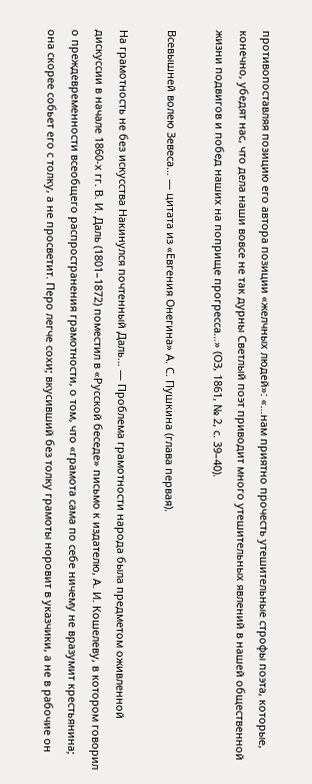противопоставляя позицию его автора позиции «желчных людей»: «…нам приятно прочесть утешительные строфы поэта, которые, конечно, убедят нас, что дела наши вовсе не так дурны Светлый поэт приводит много утешительных явлений в нашей общественной жизни подвигов и побед наших на поприще прогресса…» (ОЗ, 1861, № 2, с. 39–40).

Всевышней волею Зевеса… — цитата из «Евгения Онегина» А. С. Пушкина (глава первая).

На грамотность не без искусства Накинулся почтенный Даль… — Проблема грамотности народа была предметом оживленной дискуссии в начале 1860-х гг. В. И. Даль (1801–1872) поместил в «Русской беседе» письмо к издателю, А. И. Кошелеву, в котором говорил о преждевременности всеобщего распространения грамотности, о том, что «грамота сама по себе ничему не вразумит крестьянина; она скорее собьет его с толку, а не просветит. Перо легче сохи; вкусивший без толку грамоты норовит в указчики, а не в рабочие он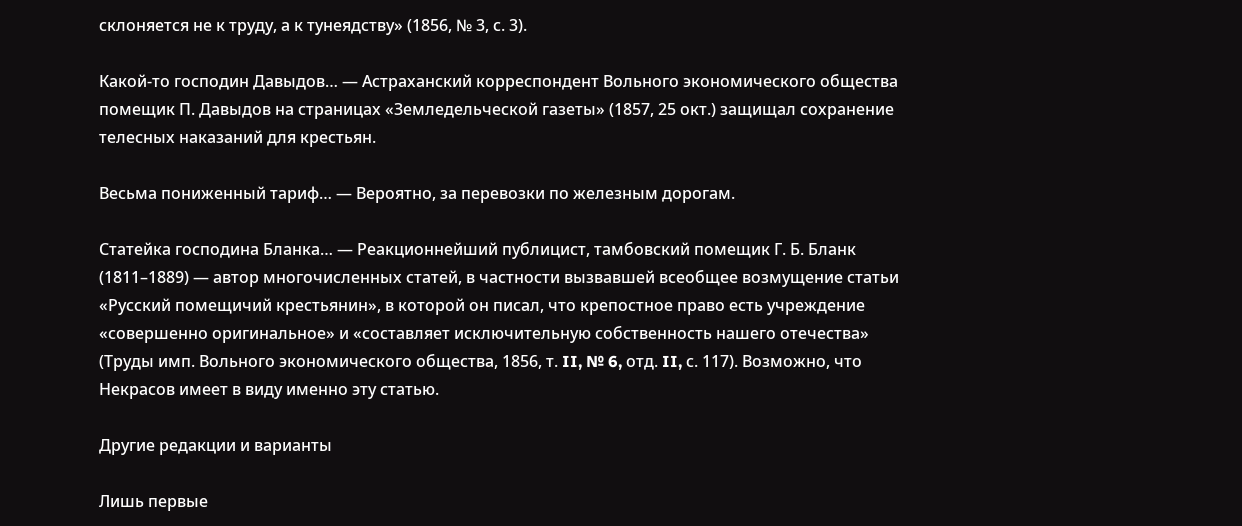склоняется не к труду, а к тунеядству» (1856, № 3, с. 3).

Какой-то господин Давыдов… — Астраханский корреспондент Вольного экономического общества помещик П. Давыдов на страницах «Земледельческой газеты» (1857, 25 окт.) защищал сохранение телесных наказаний для крестьян.

Весьма пониженный тариф… — Вероятно, за перевозки по железным дорогам.

Статейка господина Бланка… — Реакционнейший публицист, тамбовский помещик Г. Б. Бланк (1811–1889) — автор многочисленных статей, в частности вызвавшей всеобщее возмущение статьи «Русский помещичий крестьянин», в которой он писал, что крепостное право есть учреждение «совершенно оригинальное» и «составляет исключительную собственность нашего отечества» (Труды имп. Вольного экономического общества, 1856, т. II, № 6, отд. II, с. 117). Возможно, что Некрасов имеет в виду именно эту статью.

Другие редакции и варианты

Лишь первые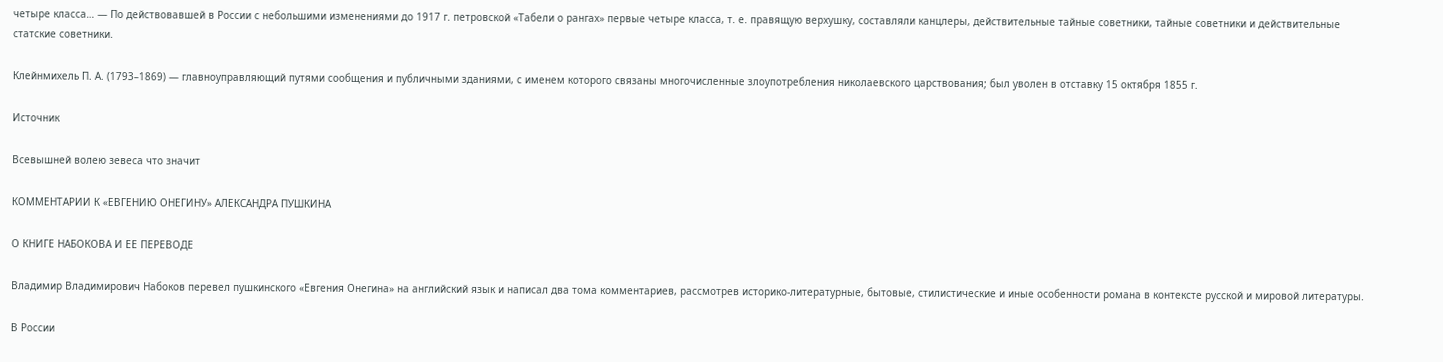четыре класса… — По действовавшей в России с небольшими изменениями до 1917 г. петровской «Табели о рангах» первые четыре класса, т. е. правящую верхушку, составляли канцлеры, действительные тайные советники, тайные советники и действительные статские советники.

Клейнмихель П. А. (1793–1869) — главноуправляющий путями сообщения и публичными зданиями, с именем которого связаны многочисленные злоупотребления николаевского царствования; был уволен в отставку 15 октября 1855 г.

Источник

Всевышней волею зевеса что значит

КОММЕНТАРИИ К «ЕВГЕНИЮ ОНЕГИНУ» АЛЕКСАНДРА ПУШКИНА

О КНИГЕ НАБОКОВА И ЕЕ ПЕРЕВОДЕ

Владимир Владимирович Набоков перевел пушкинского «Евгения Онегина» на английский язык и написал два тома комментариев, рассмотрев историко-литературные, бытовые, стилистические и иные особенности романа в контексте русской и мировой литературы.

В России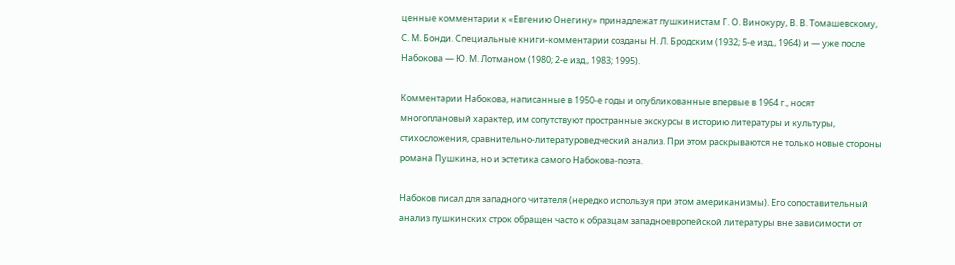ценные комментарии к «Евгению Онегину» принадлежат пушкинистам Г. О. Винокуру, В. В. Томашевскому, С. М. Бонди. Специальные книги-комментарии созданы Н. Л. Бродским (1932; 5-е изд., 1964) и — уже после Набокова — Ю. М. Лотманом (1980; 2-е изд., 1983; 1995).

Комментарии Набокова, написанные в 1950-е годы и опубликованные впервые в 1964 г., носят многоплановый характер, им сопутствуют пространные экскурсы в историю литературы и культуры, стихосложения, сравнительно-литературоведческий анализ. При этом раскрываются не только новые стороны романа Пушкина, но и эстетика самого Набокова-поэта.

Набоков писал для западного читателя (нередко используя при этом американизмы). Его сопоставительный анализ пушкинских строк обращен часто к образцам западноевропейской литературы вне зависимости от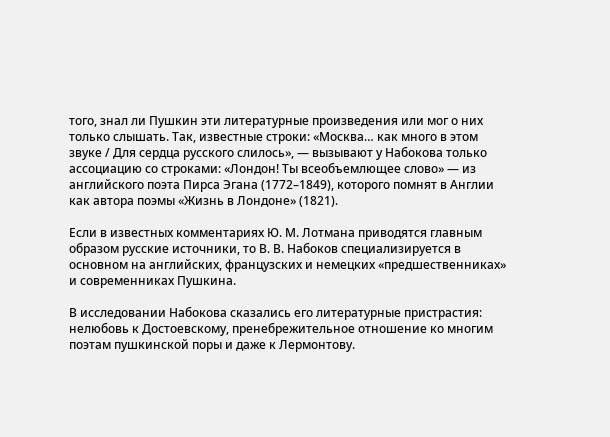того, знал ли Пушкин эти литературные произведения или мог о них только слышать. Так, известные строки: «Москва… как много в этом звуке / Для сердца русского слилось», — вызывают у Набокова только ассоциацию со строками: «Лондон! Ты всеобъемлющее слово» — из английского поэта Пирса Эгана (1772–1849), которого помнят в Англии как автора поэмы «Жизнь в Лондоне» (1821).

Если в известных комментариях Ю. М. Лотмана приводятся главным образом русские источники, то В. В. Набоков специализируется в основном на английских, французских и немецких «предшественниках» и современниках Пушкина.

В исследовании Набокова сказались его литературные пристрастия: нелюбовь к Достоевскому, пренебрежительное отношение ко многим поэтам пушкинской поры и даже к Лермонтову.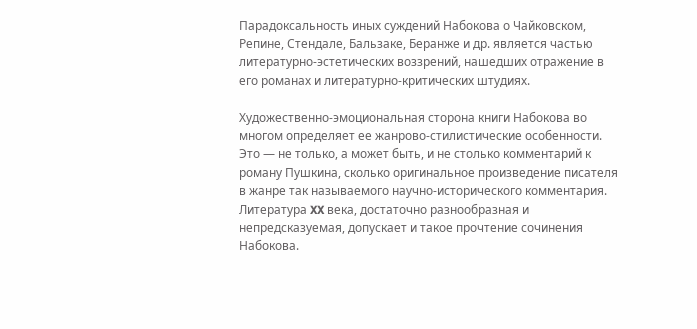Парадоксальность иных суждений Набокова о Чайковском, Репине, Стендале, Бальзаке, Беранже и др. является частью литературно-эстетических воззрений, нашедших отражение в его романах и литературно-критических штудиях.

Художественно-эмоциональная сторона книги Набокова во многом определяет ее жанрово-стилистические особенности. Это — не только, а может быть, и не столько комментарий к роману Пушкина, сколько оригинальное произведение писателя в жанре так называемого научно-исторического комментария. Литература XX века, достаточно разнообразная и непредсказуемая, допускает и такое прочтение сочинения Набокова.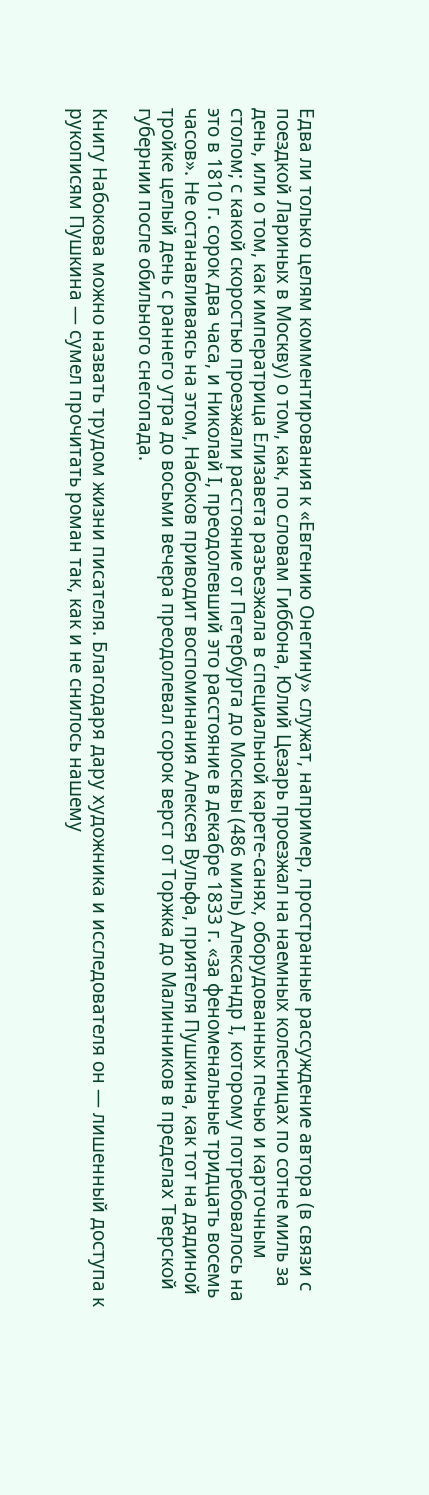Едва ли только целям комментирования к «Евгению Онегину» служат, например, пространные рассуждение автора (в связи с поездкой Лариных в Москву) о том, как, по словам Гиббона, Юлий Цезарь проезжал на наемных колесницах по сотне миль за день, или о том, как императрица Елизавета разъезжала в специальной карете-санях, оборудованных печью и карточным столом; с какой скоростью проезжали расстояние от Петербурга до Москвы (486 миль) Александр I, которому потребовалось на это в 1810 г. сорок два часа, и Николай I, преодолевший это расстояние в декабре 1833 г. «за феноменальные тридцать восемь часов». Не останавливаясь на этом, Набоков приводит воспоминания Алексея Вульфа, приятеля Пушкина, как тот на дядиной тройке целый день с раннего утра до восьми вечера преодолевал сорок верст от Торжка до Малинников в пределах Тверской губернии после обильного снегопада.

Книгу Набокова можно назвать трудом жизни писателя. Благодаря дару художника и исследователя он — лишенный доступа к рукописям Пушкина — сумел прочитать роман так, как и не снилось нашему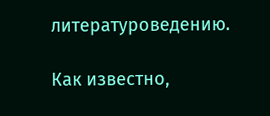литературоведению.

Как известно,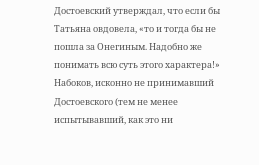Достоевский утверждал, что если бы Татьяна овдовела, «то и тогда бы не пошла за Онегиным. Надобно же понимать всю суть этого характера!» Набоков, исконно не принимавший Достоевского (тем не менее испытывавший, как это ни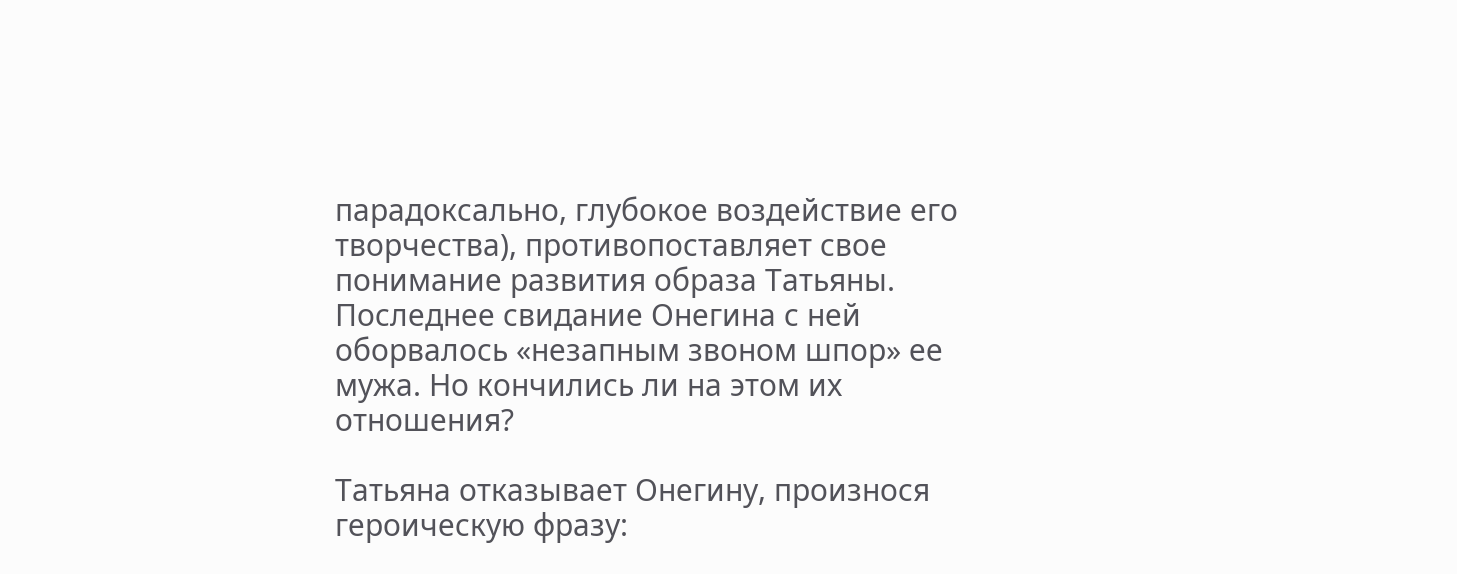парадоксально, глубокое воздействие его творчества), противопоставляет свое понимание развития образа Татьяны. Последнее свидание Онегина с ней оборвалось «незапным звоном шпор» ее мужа. Но кончились ли на этом их отношения?

Татьяна отказывает Онегину, произнося героическую фразу: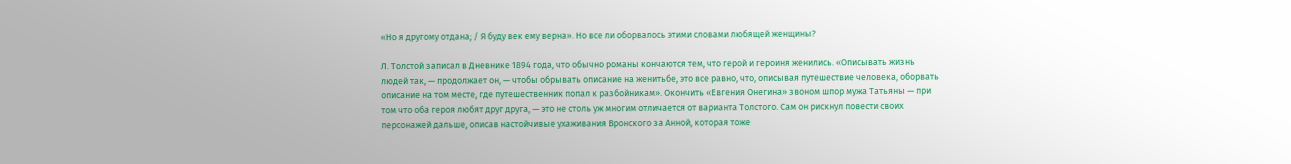«Но я другому отдана; / Я буду век ему верна». Но все ли оборвалось этими словами любящей женщины?

Л. Толстой записал в Дневнике 1894 года, что обычно романы кончаются тем, что герой и героиня женились. «Описывать жизнь людей так, — продолжает он, — чтобы обрывать описание на женитьбе, это все равно, что, описывая путешествие человека, оборвать описание на том месте, где путешественник попал к разбойникам». Окончить «Евгения Онегина» звоном шпор мужа Татьяны — при том что оба героя любят друг друга, — это не столь уж многим отличается от варианта Толстого. Сам он рискнул повести своих персонажей дальше, описав настойчивые ухаживания Вронского за Анной, которая тоже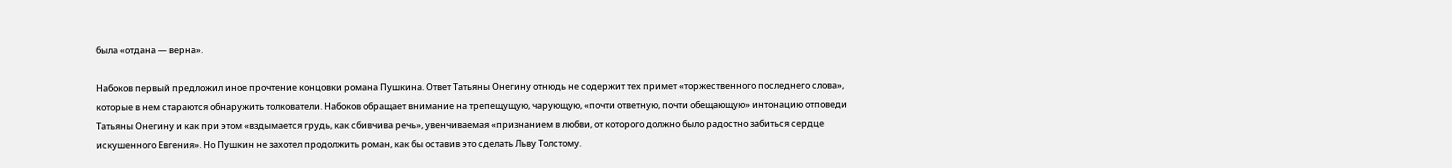была «отдана — верна».

Набоков первый предложил иное прочтение концовки романа Пушкина. Ответ Татьяны Онегину отнюдь не содержит тех примет «торжественного последнего слова», которые в нем стараются обнаружить толкователи. Набоков обращает внимание на трепещущую, чарующую, «почти ответную, почти обещающую» интонацию отповеди Татьяны Онегину и как при этом «вздымается грудь, как сбивчива речь», увенчиваемая «признанием в любви, от которого должно было радостно забиться сердце искушенного Евгения». Но Пушкин не захотел продолжить роман, как бы оставив это сделать Льву Толстому.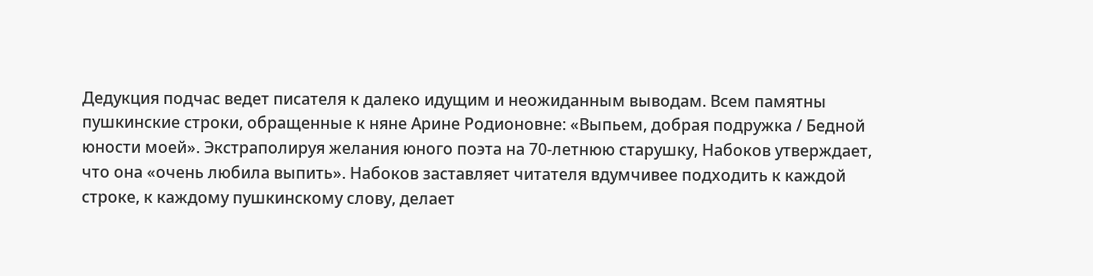Дедукция подчас ведет писателя к далеко идущим и неожиданным выводам. Всем памятны пушкинские строки, обращенные к няне Арине Родионовне: «Выпьем, добрая подружка / Бедной юности моей». Экстраполируя желания юного поэта на 70-летнюю старушку, Набоков утверждает, что она «очень любила выпить». Набоков заставляет читателя вдумчивее подходить к каждой строке, к каждому пушкинскому слову, делает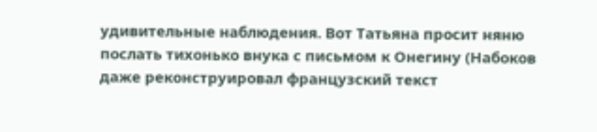удивительные наблюдения. Вот Татьяна просит няню послать тихонько внука с письмом к Онегину (Набоков даже реконструировал французский текст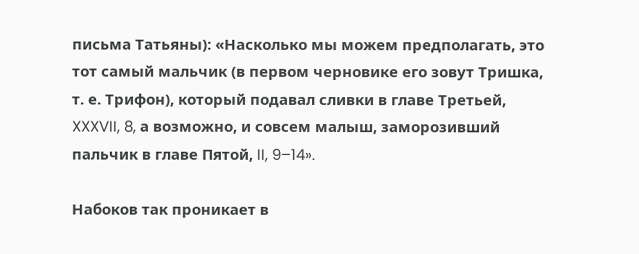письма Татьяны): «Насколько мы можем предполагать, это тот самый мальчик (в первом черновике его зовут Тришка, т. е. Трифон), который подавал сливки в главе Третьей, XXXVII, 8, а возможно, и совсем малыш, заморозивший пальчик в главе Пятой, II, 9–14».

Набоков так проникает в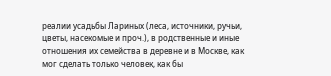реалии усадьбы Лариных (леса, источники, ручьи, цветы, насекомые и проч.), в родственные и иные отношения их семейства в деревне и в Москве, как мог сделать только человек, как бы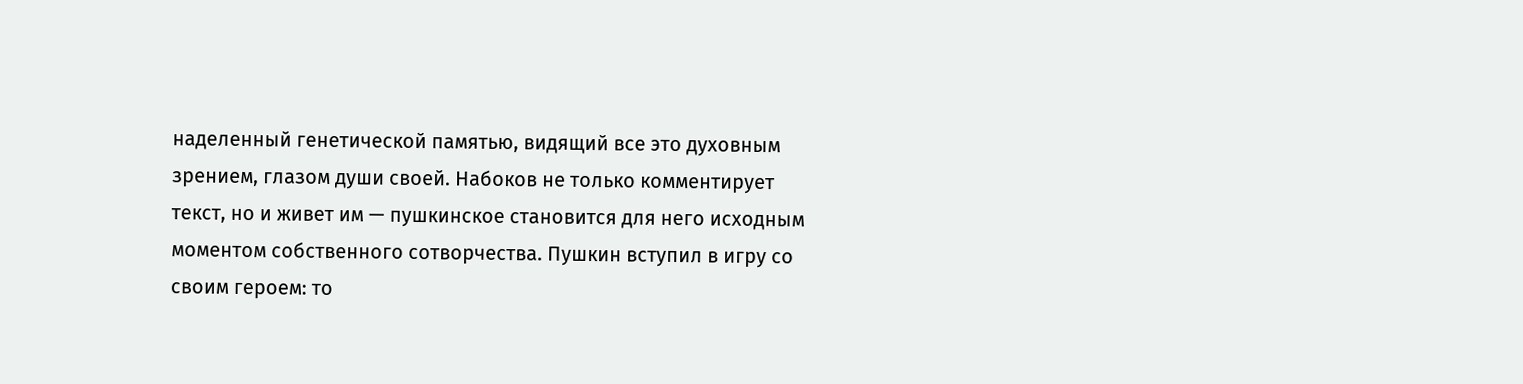наделенный генетической памятью, видящий все это духовным зрением, глазом души своей. Набоков не только комментирует текст, но и живет им — пушкинское становится для него исходным моментом собственного сотворчества. Пушкин вступил в игру со своим героем: то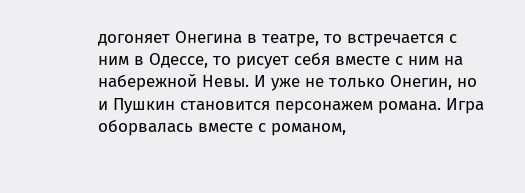догоняет Онегина в театре, то встречается с ним в Одессе, то рисует себя вместе с ним на набережной Невы. И уже не только Онегин, но и Пушкин становится персонажем романа. Игра оборвалась вместе с романом,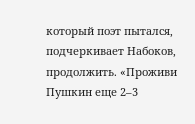который поэт пытался, подчеркивает Набоков, продолжить. «Проживи Пушкин еще 2–3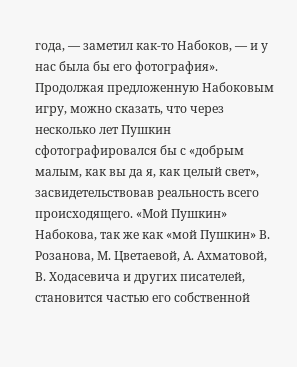года, — заметил как-то Набоков, — и у нас была бы его фотография». Продолжая предложенную Набоковым игру, можно сказать, что через несколько лет Пушкин сфотографировался бы с «добрым малым, как вы да я, как целый свет», засвидетельствовав реальность всего происходящего. «Мой Пушкин» Набокова, так же как «мой Пушкин» В. Розанова, М. Цветаевой, А. Ахматовой, В. Ходасевича и других писателей, становится частью его собственной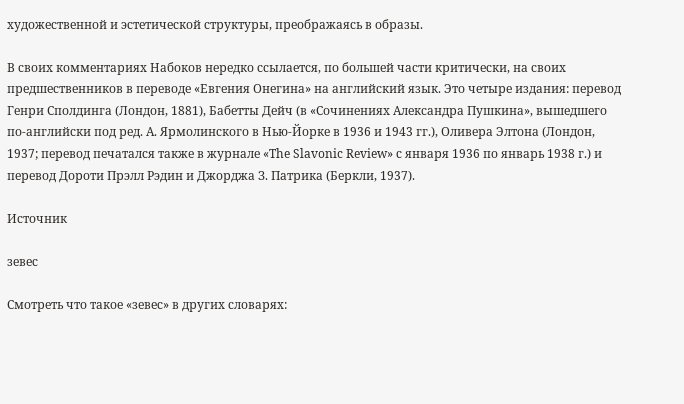художественной и эстетической структуры, преображаясь в образы.

В своих комментариях Набоков нередко ссылается, по большей части критически, на своих предшественников в переводе «Евгения Онегина» на английский язык. Это четыре издания: перевод Генри Сполдинга (Лондон, 1881), Бабетты Дейч (в «Сочинениях Александра Пушкина», вышедшего по-английски под ред. А. Ярмолинского в Нью-Йорке в 1936 и 1943 гг.), Оливера Элтона (Лондон, 1937; перевод печатался также в журнале «The Slavonic Review» с января 1936 по январь 1938 г.) и перевод Дороти Прэлл Рэдин и Джорджа З. Патрика (Беркли, 1937).

Источник

зевес

Смотреть что такое «зевес» в других словарях: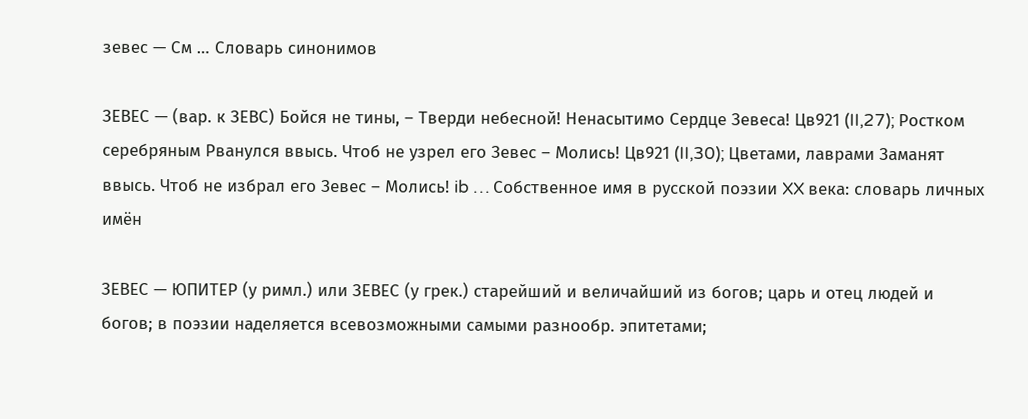зевес — См … Словарь синонимов

ЗЕВЕС — (вар. к ЗЕВС) Бойся не тины, – Тверди небесной! Ненасытимо Сердце Зевеса! Цв921 (II,27); Ростком серебряным Рванулся ввысь. Чтоб не узрел его Зевес – Молись! Цв921 (II,30); Цветами, лаврами Заманят ввысь. Чтоб не избрал его Зевес – Молись! ib … Собственное имя в русской поэзии XX века: словарь личных имён

ЗЕВЕС — ЮПИТЕР (у римл.) или ЗЕВЕС (у грек.) старейший и величайший из богов; царь и отец людей и богов; в поэзии наделяется всевозможными самыми разнообр. эпитетами;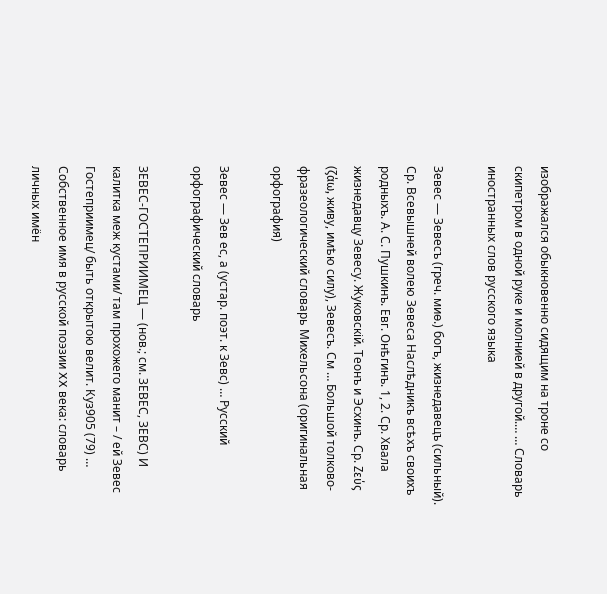изображался обыкновенно сидящим на троне со скипетром в одной руке и молнией в другой.… … Словарь иностранных слов русского языка

Зевес — Зевесъ (греч. миѳ.) богъ, жизнедавецъ (сильный). Ср. Всевышней волею Зевеса Наслѣдникъ всѣхъ своихъ родныхъ. А. С. Пушкинъ. Евг. Онѣгинъ. 1, 2. Ср. Хвала жизнедавцу Зевесу. Жуковскій. Теонъ и Эсхинъ. Ср. Ζεύς (ζάω, живу, имѣю силу), Зевесъ. См … Большой толково-фразеологический словарь Михельсона (оригинальная орфография)

Зевес — Зев ес, а (устар. поэт. к Зевс) … Русский орфографический словарь

ЗЕВЕС-ГОСТЕПРИИМЕЦ — (нов.; см. ЗЕВЕС, ЗЕВС) И калитка меж кустами/ там прохожего манит – / ей Зевес Гостеприимец/ быть открытою велит. Куз905 (79) … Собственное имя в русской поэзии XX века: словарь личных имён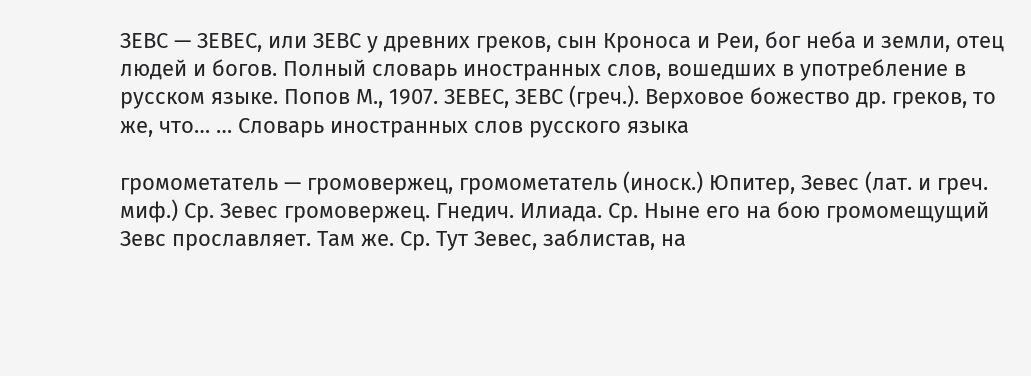ЗЕВС — ЗЕВЕС, или ЗЕВС у древних греков, сын Кроноса и Реи, бог неба и земли, отец людей и богов. Полный словарь иностранных слов, вошедших в употребление в русском языке. Попов М., 1907. ЗЕВЕС, ЗЕВС (греч.). Верховое божество др. греков, то же, что… … Словарь иностранных слов русского языка

громометатель — громовержец, громометатель (иноск.) Юпитер, Зевес (лат. и греч. миф.) Ср. Зевес громовержец. Гнедич. Илиада. Ср. Ныне его на бою громомещущий Зевс прославляет. Там же. Ср. Тут Зевес, заблистав, на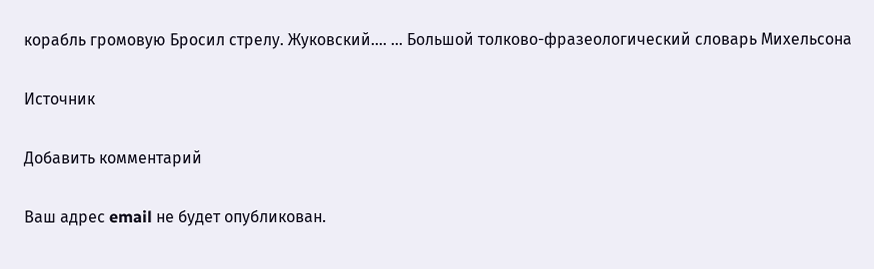корабль громовую Бросил стрелу. Жуковский.… … Большой толково-фразеологический словарь Михельсона

Источник

Добавить комментарий

Ваш адрес email не будет опубликован.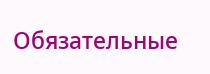Обязательные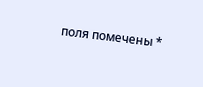поля помечены *